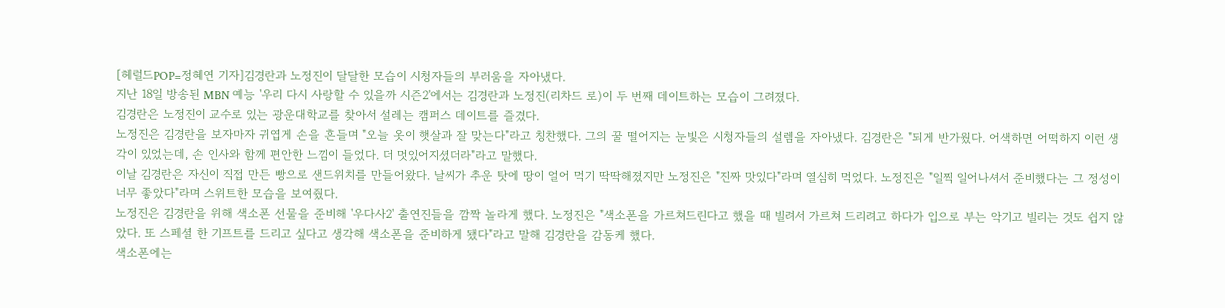[헤럴드POP=정혜연 기자]김경란과 노정진이 달달한 모습이 시청자들의 부러움을 자아냈다.
지난 18일 방송된 MBN 예능 '우리 다시 사랑할 수 있을까 시즌2'에서는 김경란과 노정진(리차드 로)이 두 번째 데이트하는 모습이 그려졌다.
김경란은 노정진이 교수로 있는 광운대학교를 찾아서 설레는 캠퍼스 데이트를 즐겼다.
노정진은 김경란을 보자마자 귀엽게 손을 흔들며 "오늘 옷이 햇살과 잘 맞는다"라고 칭찬했다. 그의 꿀 떨어지는 눈빛은 시청자들의 설렘을 자아냈다. 김경란은 "되게 반가웠다. 어색하면 어떡하지 이런 생각이 있었는데, 손 인사와 함께 편안한 느낌이 들었다. 더 멋있어지셨더라"라고 말했다.
이날 김경란은 자신이 직접 만든 빵으로 샌드위치를 만들어왔다. 날씨가 추운 탓에 땅이 얼어 먹기 딱딱해졌지만 노정진은 "진짜 맛있다"라며 열심히 먹었다. 노정진은 "일찍 일어나셔서 준비했다는 그 정성이 너무 좋았다"라며 스위트한 모습을 보여줬다.
노정진은 김경란을 위해 색소폰 선물을 준비해 '우다사2' 출연진들을 깜짝 놀라게 했다. 노정진은 "색소폰을 가르쳐드린다고 했을 때 빌려서 가르쳐 드리려고 하다가 입으로 부는 악기고 빌리는 것도 쉽지 않았다. 또 스페셜 한 기프트를 드리고 싶다고 생각해 색소폰을 준비하게 됐다"라고 말해 김경란을 감동케 했다.
색소폰에는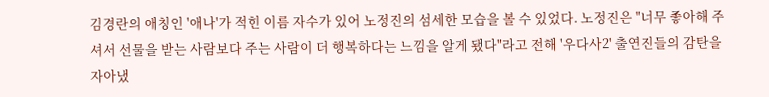김경란의 애칭인 '애나'가 적힌 이름 자수가 있어 노정진의 섬세한 모습을 볼 수 있었다. 노정진은 "너무 좋아해 주셔서 선물을 받는 사람보다 주는 사람이 더 행복하다는 느낌을 알게 됐다"라고 전해 '우다사2' 출연진들의 감탄을 자아냈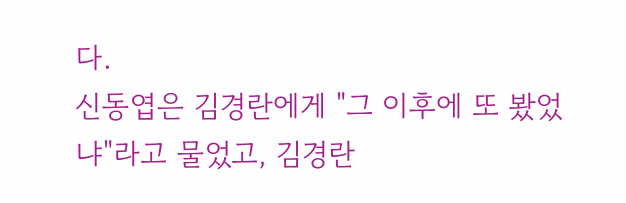다.
신동엽은 김경란에게 "그 이후에 또 봤었냐"라고 물었고, 김경란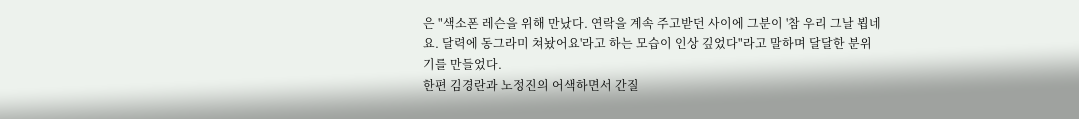은 "색소폰 레슨을 위해 만났다. 연락을 계속 주고받던 사이에 그분이 '참 우리 그날 뵙네요. 달력에 동그라미 쳐놨어요'라고 하는 모습이 인상 깊었다"라고 말하며 달달한 분위기를 만들었다.
한편 김경란과 노정진의 어색하면서 간질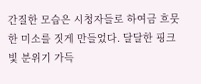간질한 모습은 시청자들로 하여금 흐뭇한 미소를 짓게 만들었다. 달달한 핑크빛 분위기 가득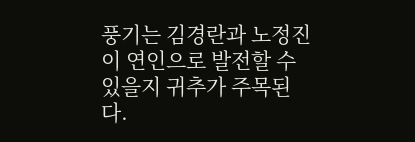풍기는 김경란과 노정진이 연인으로 발전할 수 있을지 귀추가 주목된다.